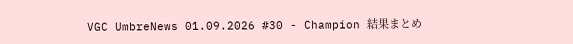VGC UmbreNews 01.09.2026 #30 - Champion 結果まとめ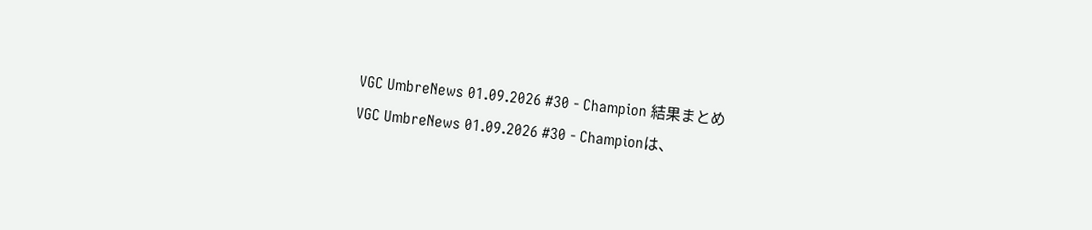VGC UmbreNews 01.09.2026 #30 - Champion 結果まとめ
VGC UmbreNews 01.09.2026 #30 - Championは、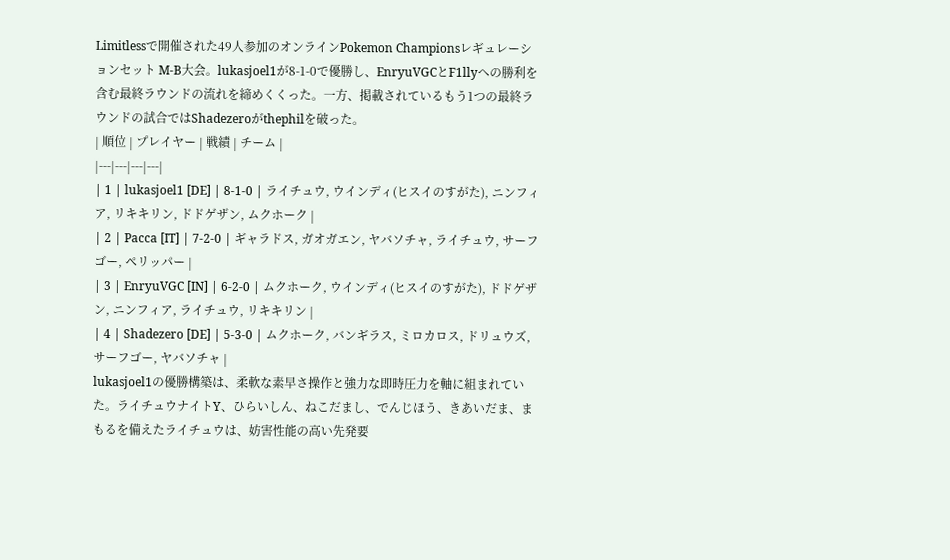Limitlessで開催された49人参加のオンラインPokemon Championsレギュレーションセット M-B大会。lukasjoel1が8-1-0で優勝し、EnryuVGCとF1llyへの勝利を含む最終ラウンドの流れを締めくくった。一方、掲載されているもう1つの最終ラウンドの試合ではShadezeroがthephilを破った。
| 順位 | プレイヤー | 戦績 | チーム |
|---|---|---|---|
| 1 | lukasjoel1 [DE] | 8-1-0 | ライチュウ, ウインディ(ヒスイのすがた), ニンフィア, リキキリン, ドドゲザン, ムクホーク |
| 2 | Pacca [IT] | 7-2-0 | ギャラドス, ガオガエン, ヤバソチャ, ライチュウ, サーフゴー, ペリッパー |
| 3 | EnryuVGC [IN] | 6-2-0 | ムクホーク, ウインディ(ヒスイのすがた), ドドゲザン, ニンフィア, ライチュウ, リキキリン |
| 4 | Shadezero [DE] | 5-3-0 | ムクホーク, バンギラス, ミロカロス, ドリュウズ, サーフゴー, ヤバソチャ |
lukasjoel1の優勝構築は、柔軟な素早さ操作と強力な即時圧力を軸に組まれていた。ライチュウナイトY、ひらいしん、ねこだまし、でんじほう、きあいだま、まもるを備えたライチュウは、妨害性能の高い先発要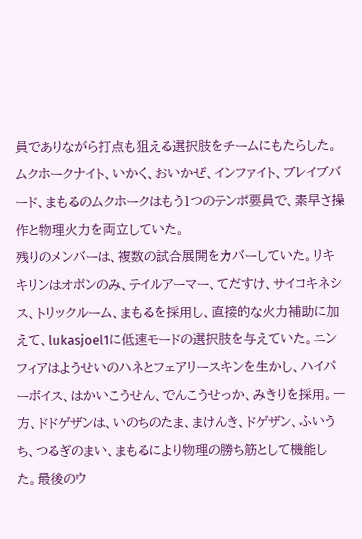員でありながら打点も狙える選択肢をチームにもたらした。ムクホークナイト、いかく、おいかぜ、インファイト、ブレイブバード、まもるのムクホークはもう1つのテンポ要員で、素早さ操作と物理火力を両立していた。
残りのメンバーは、複数の試合展開をカバーしていた。リキキリンはオボンのみ、テイルアーマー、てだすけ、サイコキネシス、トリックルーム、まもるを採用し、直接的な火力補助に加えて、lukasjoel1に低速モードの選択肢を与えていた。ニンフィアはようせいのハネとフェアリースキンを生かし、ハイパーボイス、はかいこうせん、でんこうせっか、みきりを採用。一方、ドドゲザンは、いのちのたま、まけんき、ドゲザン、ふいうち、つるぎのまい、まもるにより物理の勝ち筋として機能した。最後のウ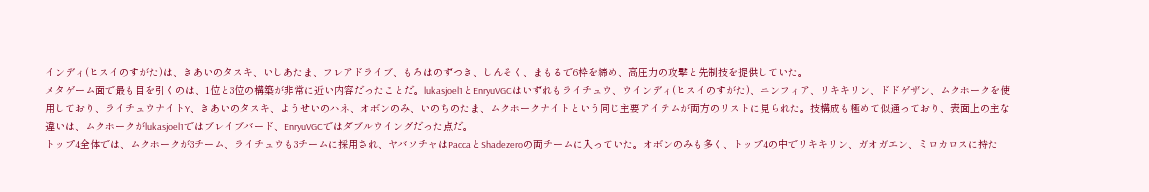インディ(ヒスイのすがた)は、きあいのタスキ、いしあたま、フレアドライブ、もろはのずつき、しんそく、まもるで6枠を締め、高圧力の攻撃と先制技を提供していた。
メタゲーム面で最も目を引くのは、1位と3位の構築が非常に近い内容だったことだ。lukasjoel1とEnryuVGCはいずれもライチュウ、ウインディ(ヒスイのすがた)、ニンフィア、リキキリン、ドドゲザン、ムクホークを使用しており、ライチュウナイトY、きあいのタスキ、ようせいのハネ、オボンのみ、いのちのたま、ムクホークナイトという同じ主要アイテムが両方のリストに見られた。技構成も極めて似通っており、表面上の主な違いは、ムクホークがlukasjoel1ではブレイブバード、EnryuVGCではダブルウイングだった点だ。
トップ4全体では、ムクホークが3チーム、ライチュウも3チームに採用され、ヤバソチャはPaccaとShadezeroの両チームに入っていた。オボンのみも多く、トップ4の中でリキキリン、ガオガエン、ミロカロスに持た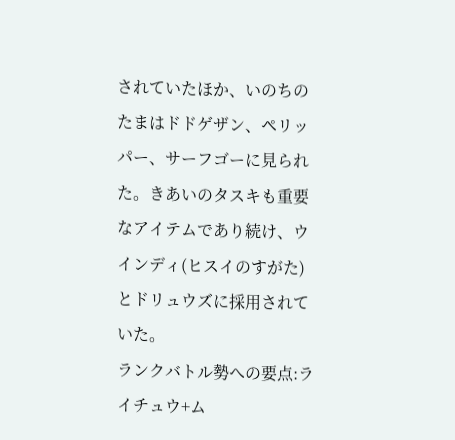されていたほか、いのちのたまはドドゲザン、ペリッパー、サーフゴーに見られた。きあいのタスキも重要なアイテムであり続け、ウインディ(ヒスイのすがた)とドリュウズに採用されていた。
ランクバトル勢への要点:ライチュウ+ム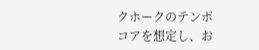クホークのテンポコアを想定し、お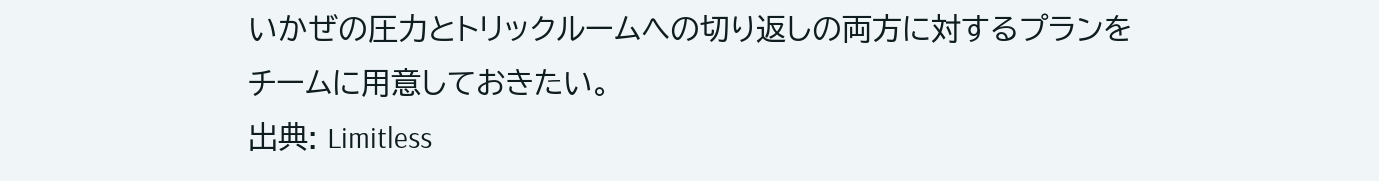いかぜの圧力とトリックルームへの切り返しの両方に対するプランをチームに用意しておきたい。
出典: Limitless